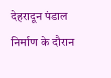देहरादून पंडाल निर्माण के दौरान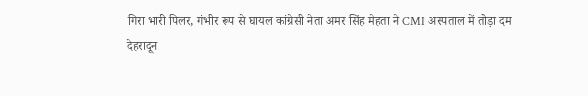गिरा भारी पिलर, गंभीर रूप से घायल कांग्रेसी नेता अमर सिंह मेहता ने CMI अस्पताल में तोड़ा दम
देहरादून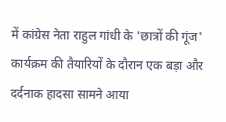में कांग्रेस नेता राहुल गांधी के 'छात्रों की गूंज' कार्यक्रम की तैयारियों के दौरान एक बड़ा और दर्दनाक हादसा सामने आया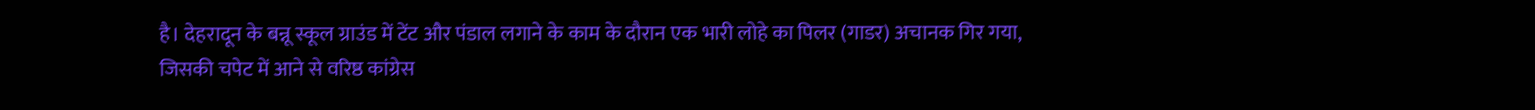है। देहरादून के बन्नू स्कूल ग्राउंड में टेंट और पंडाल लगाने के काम के दौरान एक भारी लोहे का पिलर (गाडर) अचानक गिर गया, जिसकी चपेट में आने से वरिष्ठ कांग्रेस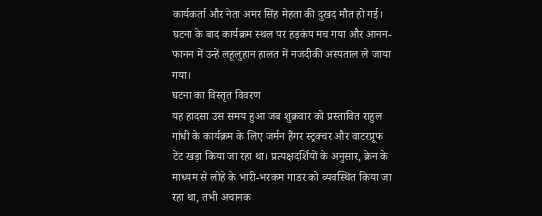कार्यकर्ता और नेता अमर सिंह मेहता की दुखद मौत हो गई। घटना के बाद कार्यक्रम स्थल पर हड़कंप मच गया और आनन-फानन में उन्हें लहूलुहान हालत में नजदीकी अस्पताल ले जाया गया।
घटना का विस्तृत विवरण
यह हादसा उस समय हुआ जब शुक्रवार को प्रस्तावित राहुल गांधी के कार्यक्रम के लिए जर्मन हैंगर स्ट्रक्चर और वाटरप्रूफ टेंट खड़ा किया जा रहा था। प्रत्यक्षदर्शियों के अनुसार, क्रेन के माध्यम से लोहे के भारी-भरकम गाडर को व्यवस्थित किया जा रहा था, तभी अचानक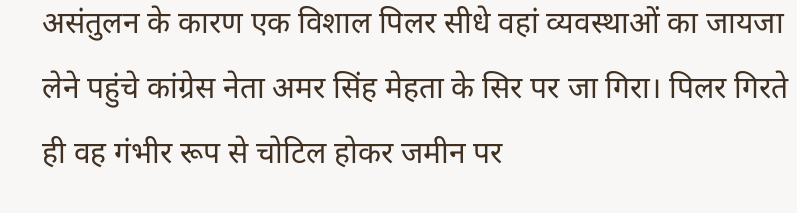असंतुलन के कारण एक विशाल पिलर सीधे वहां व्यवस्थाओं का जायजा लेने पहुंचे कांग्रेस नेता अमर सिंह मेहता के सिर पर जा गिरा। पिलर गिरते ही वह गंभीर रूप से चोटिल होकर जमीन पर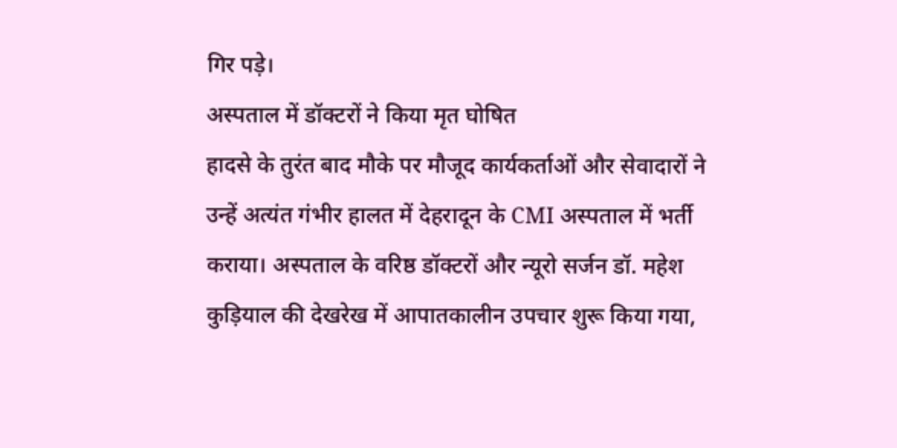गिर पड़े।
अस्पताल में डॉक्टरों ने किया मृत घोषित
हादसे के तुरंत बाद मौके पर मौजूद कार्यकर्ताओं और सेवादारों ने उन्हें अत्यंत गंभीर हालत में देहरादून के CMI अस्पताल में भर्ती कराया। अस्पताल के वरिष्ठ डॉक्टरों और न्यूरो सर्जन डॉ. महेश कुड़ियाल की देखरेख में आपातकालीन उपचार शुरू किया गया,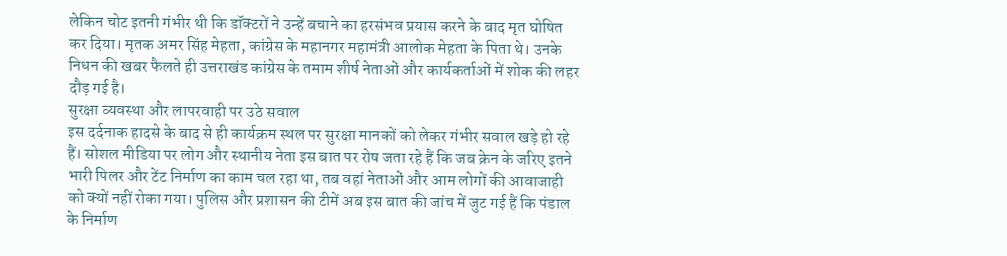लेकिन चोट इतनी गंभीर थी कि डॉक्टरों ने उन्हें बचाने का हरसंभव प्रयास करने के बाद मृत घोषित कर दिया। मृतक अमर सिंह मेहता, कांग्रेस के महानगर महामंत्री आलोक मेहता के पिता थे। उनके निधन की खबर फैलते ही उत्तराखंड कांग्रेस के तमाम शीर्ष नेताओं और कार्यकर्ताओं में शोक की लहर दौड़ गई है।
सुरक्षा व्यवस्था और लापरवाही पर उठे सवाल
इस दर्दनाक हादसे के बाद से ही कार्यक्रम स्थल पर सुरक्षा मानकों को लेकर गंभीर सवाल खड़े हो रहे हैं। सोशल मीडिया पर लोग और स्थानीय नेता इस बात पर रोष जता रहे हैं कि जब क्रेन के जरिए इतने भारी पिलर और टेंट निर्माण का काम चल रहा था, तब वहां नेताओं और आम लोगों की आवाजाही को क्यों नहीं रोका गया। पुलिस और प्रशासन की टीमें अब इस बात की जांच में जुट गई हैं कि पंडाल के निर्माण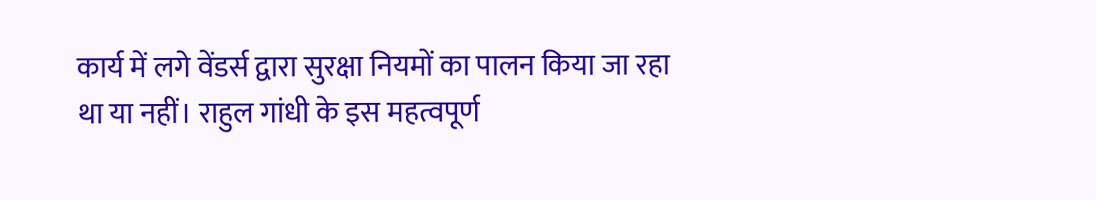कार्य में लगे वेंडर्स द्वारा सुरक्षा नियमों का पालन किया जा रहा था या नहीं। राहुल गांधी के इस महत्वपूर्ण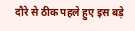दौरे से ठीक पहले हुए इस बड़े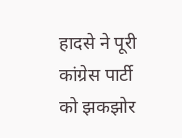हादसे ने पूरी कांग्रेस पार्टी को झकझोर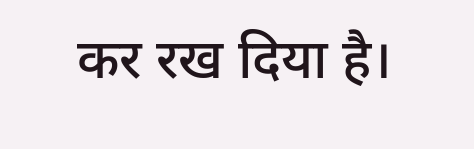कर रख दिया है।